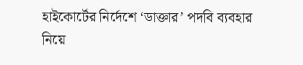হাইকোর্টের নির্দেশে ‘ডাক্তার’ পদবি ব্যবহার নিয়ে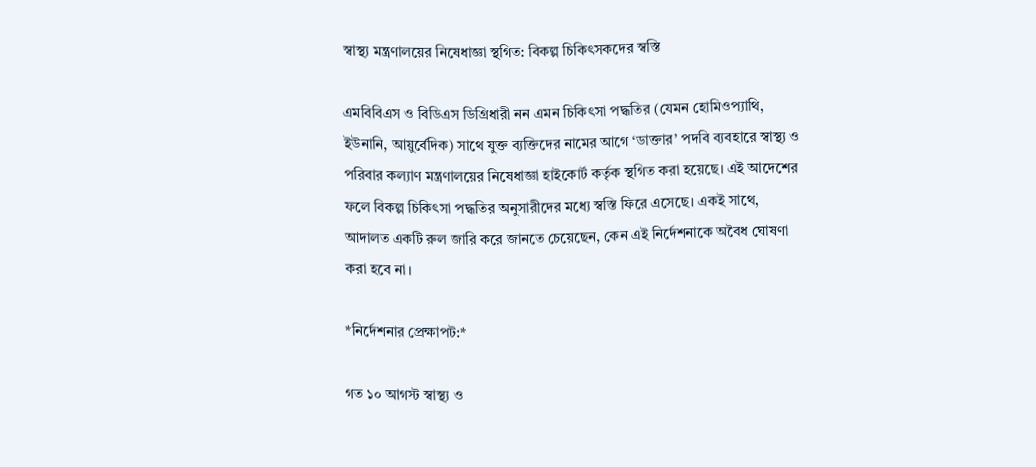স্বাস্থ্য মন্ত্রণালয়ের নিষেধাজ্ঞা স্থগিত: বিকল্প চিকিৎসকদের স্বস্তি

এমবিবিএস ও বিডিএস ডিগ্রিধারী নন এমন চিকিৎসা পদ্ধতির (যেমন হোমিওপ্যাথি, ইউনানি, আয়ুর্বেদিক) সাথে যুক্ত ব্যক্তিদের নামের আগে ‘ডাক্তার’ পদবি ব্যবহারে স্বাস্থ্য ও পরিবার কল্যাণ মন্ত্রণালয়ের নিষেধাজ্ঞা হাইকোর্ট কর্তৃক স্থগিত করা হয়েছে। এই আদেশের ফলে বিকল্প চিকিৎসা পদ্ধতির অনুসারীদের মধ্যে স্বস্তি ফিরে এসেছে। একই সাথে, আদালত একটি রুল জারি করে জানতে চেয়েছেন, কেন এই নির্দেশনাকে অবৈধ ঘোষণা করা হবে না।

*নির্দেশনার প্রেক্ষাপট:*

গত ১০ আগস্ট স্বাস্থ্য ও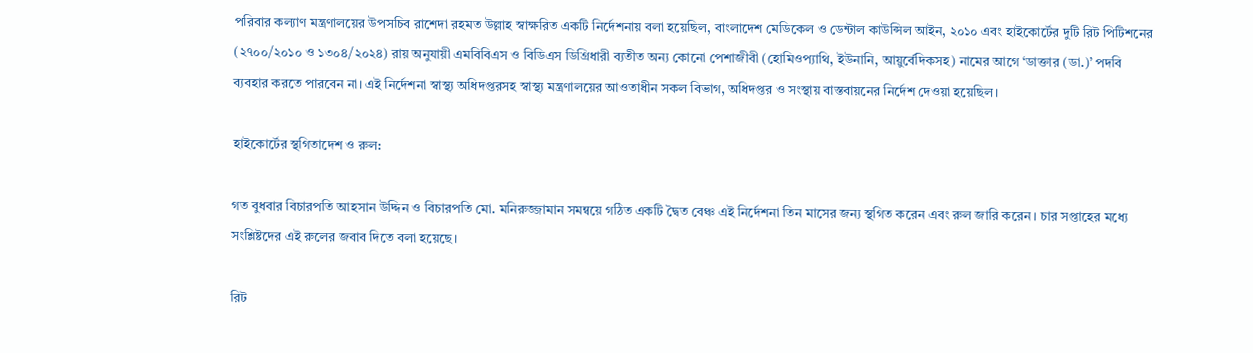পরিবার কল্যাণ মন্ত্রণালয়ের উপসচিব রাশেদা রহমত উল্লাহ স্বাক্ষরিত একটি নির্দেশনায় বলা হয়েছিল, বাংলাদেশ মেডিকেল ও ডেন্টাল কাউন্সিল আইন, ২০১০ এবং হাইকোর্টের দুটি রিট পিটিশনের (২৭০০/২০১০ ও ১৩০৪/২০২৪) রায় অনুযায়ী এমবিবিএস ও বিডিএস ডিগ্রিধারী ব্যতীত অন্য কোনো পেশাজীবী (হোমিওপ্যাথি, ইউনানি, আয়ুর্বেদিকসহ) নামের আগে ‘ডাক্তার (ডা.)’ পদবি ব্যবহার করতে পারবেন না। এই নির্দেশনা স্বাস্থ্য অধিদপ্তরসহ স্বাস্থ্য মন্ত্রণালয়ের আওতাধীন সকল বিভাগ, অধিদপ্তর ও সংস্থায় বাস্তবায়নের নির্দেশ দেওয়া হয়েছিল।

হাইকোর্টের স্থগিতাদেশ ও রুল:

গত বুধবার বিচারপতি আহসান উদ্দিন ও বিচারপতি মো. মনিরুজ্জামান সমন্বয়ে গঠিত একটি দ্বৈত বেঞ্চ এই নির্দেশনা তিন মাসের জন্য স্থগিত করেন এবং রুল জারি করেন। চার সপ্তাহের মধ্যে সংশ্লিষ্টদের এই রুলের জবাব দিতে বলা হয়েছে।

রিট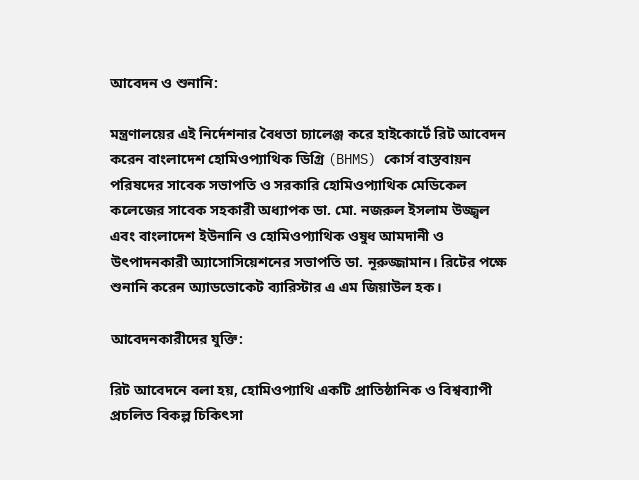আবেদন ও শুনানি:

মন্ত্রণালয়ের এই নির্দেশনার বৈধতা চ্যালেঞ্জ করে হাইকোর্টে রিট আবেদন করেন বাংলাদেশ হোমিওপ্যাথিক ডিগ্রি (BHMS) কোর্স বাস্তবায়ন পরিষদের সাবেক সভাপতি ও সরকারি হোমিওপ্যাথিক মেডিকেল কলেজের সাবেক সহকারী অধ্যাপক ডা. মো. নজরুল ইসলাম উজ্জ্বল এবং বাংলাদেশ ইউনানি ও হোমিওপ্যাথিক ওষুধ আমদানী ও উৎপাদনকারী অ্যাসোসিয়েশনের সভাপতি ডা. নূরুজ্জামান। রিটের পক্ষে শুনানি করেন অ্যাডভোকেট ব্যারিস্টার এ এম জিয়াউল হক।

আবেদনকারীদের যুক্তি:

রিট আবেদনে বলা হয়, হোমিওপ্যাথি একটি প্রাতিষ্ঠানিক ও বিশ্বব্যাপী প্রচলিত বিকল্প চিকিৎসা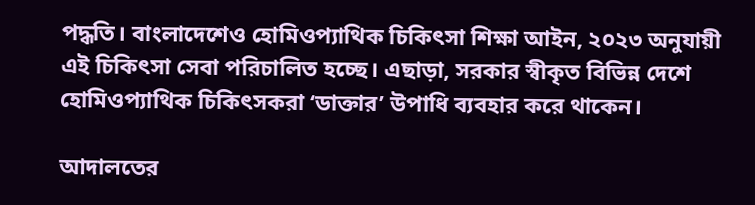পদ্ধতি। বাংলাদেশেও হোমিওপ্যাথিক চিকিৎসা শিক্ষা আইন, ২০২৩ অনুযায়ী এই চিকিৎসা সেবা পরিচালিত হচ্ছে। এছাড়া, সরকার স্বীকৃত বিভিন্ন দেশে হোমিওপ্যাথিক চিকিৎসকরা ‘ডাক্তার’ উপাধি ব্যবহার করে থাকেন।

আদালতের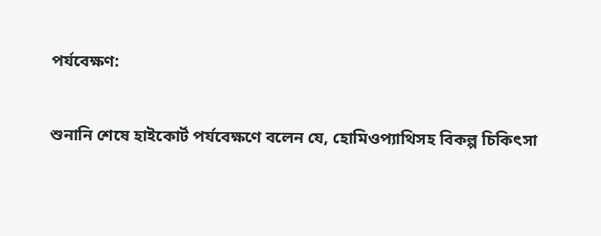পর্যবেক্ষণ:

শুনানি শেষে হাইকোর্ট পর্যবেক্ষণে বলেন যে, হোমিওপ্যাথিসহ বিকল্প চিকিৎসা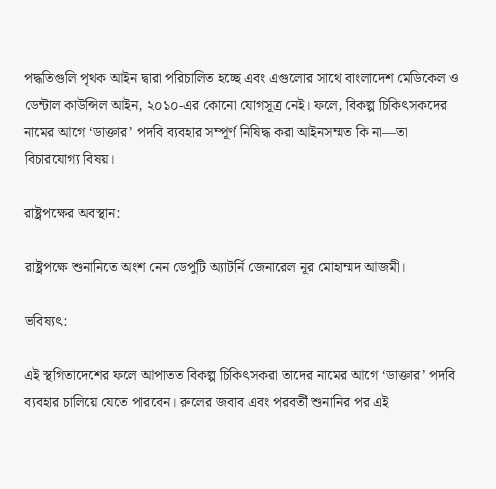পদ্ধতিগুলি পৃথক আইন দ্বারা পরিচালিত হচ্ছে এবং এগুলোর সাথে বাংলাদেশ মেডিকেল ও ডেন্টাল কাউন্সিল আইন, ২০১০-এর কোনো যোগসূত্র নেই। ফলে, বিকল্প চিকিৎসকদের নামের আগে ‘ডাক্তার’ পদবি ব্যবহার সম্পূর্ণ নিষিদ্ধ করা আইনসম্মত কি না—তা বিচারযোগ্য বিষয়।

রাষ্ট্রপক্ষের অবস্থান:

রাষ্ট্রপক্ষে শুনানিতে অংশ নেন ডেপুটি অ্যাটর্নি জেনারেল নূর মোহাম্মদ আজমী।

ভবিষ্যৎ:

এই স্থগিতাদেশের ফলে আপাতত বিকল্প চিকিৎসকরা তাদের নামের আগে ‘ডাক্তার’ পদবি ব্যবহার চালিয়ে যেতে পারবেন। রুলের জবাব এবং পরবর্তী শুনানির পর এই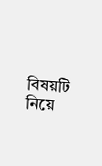বিষয়টি নিয়ে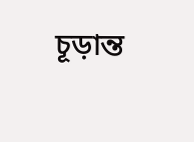চূড়ান্ত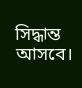সিদ্ধান্ত আসবে।